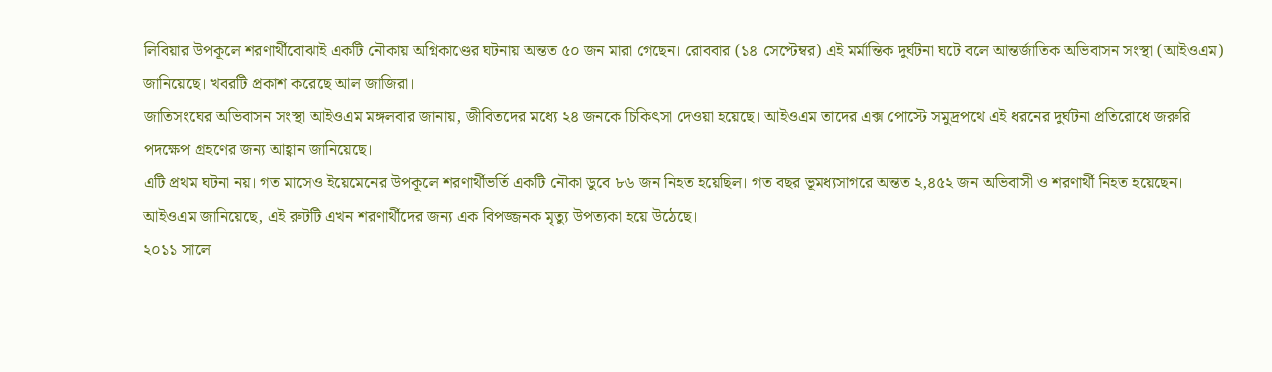লিবিয়ার উপকূলে শরণার্থীবোঝাই একটি নৌকায় অগ্নিকাণ্ডের ঘটনায় অন্তত ৫০ জন মারা গেছেন। রোববার (১৪ সেপ্টেম্বর) এই মর্মান্তিক দুর্ঘটনা ঘটে বলে আন্তর্জাতিক অভিবাসন সংস্থা (আইওএম) জানিয়েছে। খবরটি প্রকাশ করেছে আল জাজিরা।
জাতিসংঘের অভিবাসন সংস্থা আইওএম মঙ্গলবার জানায়, জীবিতদের মধ্যে ২৪ জনকে চিকিৎসা দেওয়া হয়েছে। আইওএম তাদের এক্স পোস্টে সমুদ্রপথে এই ধরনের দুর্ঘটনা প্রতিরোধে জরুরি পদক্ষেপ গ্রহণের জন্য আহ্বান জানিয়েছে।
এটি প্রথম ঘটনা নয়। গত মাসেও ইয়েমেনের উপকূলে শরণার্থীভর্তি একটি নৌকা ডুবে ৮৬ জন নিহত হয়েছিল। গত বছর ভূমধ্যসাগরে অন্তত ২,৪৫২ জন অভিবাসী ও শরণার্থী নিহত হয়েছেন। আইওএম জানিয়েছে, এই রুটটি এখন শরণার্থীদের জন্য এক বিপজ্জনক মৃত্যু উপত্যকা হয়ে উঠেছে।
২০১১ সালে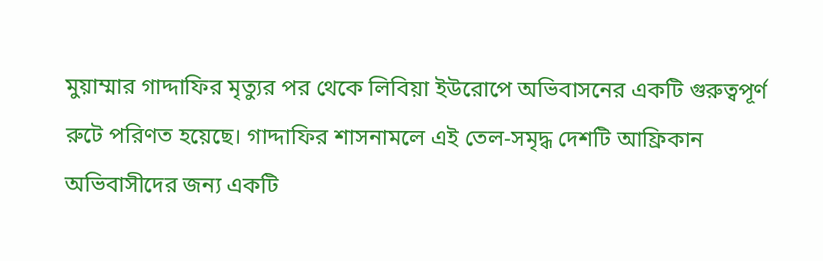মুয়াম্মার গাদ্দাফির মৃত্যুর পর থেকে লিবিয়া ইউরোপে অভিবাসনের একটি গুরুত্বপূর্ণ রুটে পরিণত হয়েছে। গাদ্দাফির শাসনামলে এই তেল-সমৃদ্ধ দেশটি আফ্রিকান অভিবাসীদের জন্য একটি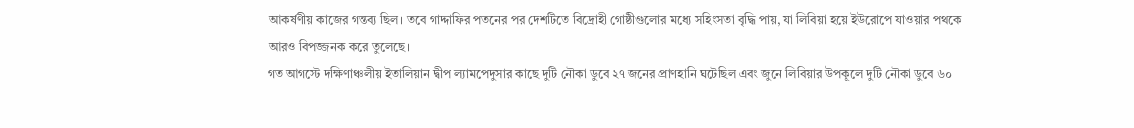আকর্ষণীয় কাজের গন্তব্য ছিল। তবে গাদ্দাফির পতনের পর দেশটিতে বিদ্রোহী গোষ্ঠীগুলোর মধ্যে সহিংসতা বৃদ্ধি পায়, যা লিবিয়া হয়ে ইউরোপে যাওয়ার পথকে আরও বিপজ্জনক করে তুলেছে।
গত আগস্টে দক্ষিণাঞ্চলীয় ইতালিয়ান দ্বীপ ল্যামপেদুসার কাছে দুটি নৌকা ডুবে ২৭ জনের প্রাণহানি ঘটেছিল এবং জুনে লিবিয়ার উপকূলে দুটি নৌকা ডুবে ৬০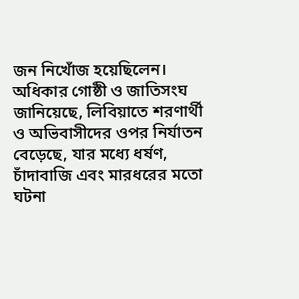জন নিখোঁজ হয়েছিলেন।
অধিকার গোষ্ঠী ও জাতিসংঘ জানিয়েছে, লিবিয়াতে শরণার্থী ও অভিবাসীদের ওপর নির্যাতন বেড়েছে, যার মধ্যে ধর্ষণ, চাঁদাবাজি এবং মারধরের মতো ঘটনা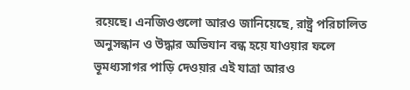রয়েছে। এনজিওগুলো আরও জানিয়েছে, রাষ্ট্র পরিচালিত অনুসন্ধান ও উদ্ধার অভিযান বন্ধ হয়ে যাওয়ার ফলে ভূমধ্যসাগর পাড়ি দেওয়ার এই যাত্রা আরও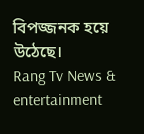বিপজ্জনক হয়ে উঠেছে।
Rang Tv News & entertainment